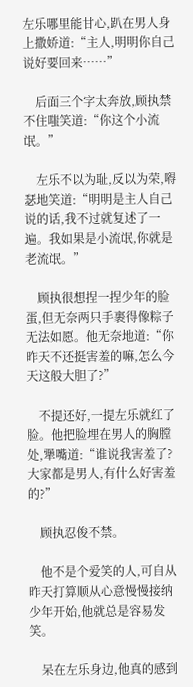左乐哪里能甘心,趴在男人身上撒娇道:“主人,明明你自己说好要回来……”

    后面三个字太奔放,顾执禁不住嗤笑道:“你这个小流氓。”

    左乐不以为耻,反以为荣,嘚瑟地笑道:“明明是主人自己说的话,我不过就复述了一遍。我如果是小流氓,你就是老流氓。”

    顾执很想捏一捏少年的脸蛋,但无奈两只手裹得像粽子无法如愿。他无奈地道:“你昨天不还挺害羞的嘛,怎么今天这般大胆了?”

    不提还好,一提左乐就红了脸。他把脸埋在男人的胸膛处,犟嘴道:“谁说我害羞了?大家都是男人,有什么好害羞的?”

    顾执忍俊不禁。

    他不是个爱笑的人,可自从昨天打算顺从心意慢慢接纳少年开始,他就总是容易发笑。

    呆在左乐身边,他真的感到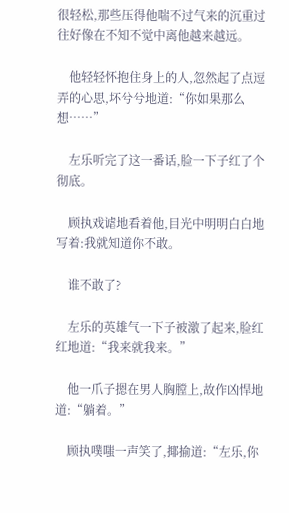很轻松,那些压得他喘不过气来的沉重过往好像在不知不觉中离他越来越远。

    他轻轻怀抱住身上的人,忽然起了点逗弄的心思,坏兮兮地道:“你如果那么想……”

    左乐听完了这一番话,脸一下子红了个彻底。

    顾执戏谑地看着他,目光中明明白白地写着:我就知道你不敢。

    谁不敢了?

    左乐的英雄气一下子被激了起来,脸红红地道:“我来就我来。”

    他一爪子摁在男人胸膛上,故作凶悍地道:“躺着。”

    顾执噗嗤一声笑了,揶揄道:“左乐,你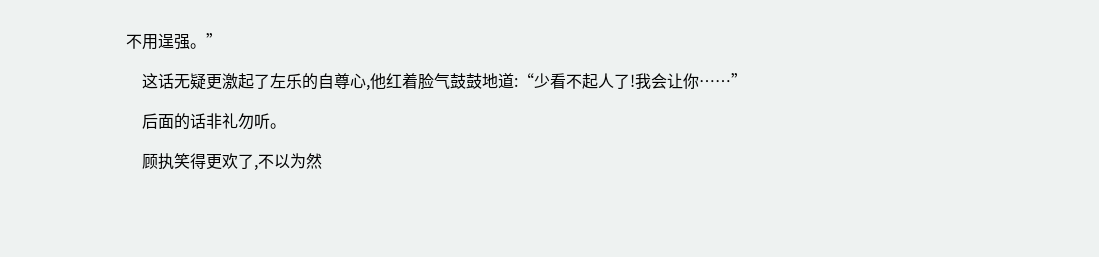不用逞强。”

    这话无疑更激起了左乐的自尊心,他红着脸气鼓鼓地道:“少看不起人了!我会让你……”

    后面的话非礼勿听。

    顾执笑得更欢了,不以为然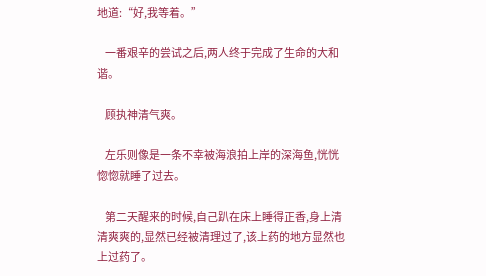地道:“好,我等着。”

    一番艰辛的尝试之后,两人终于完成了生命的大和谐。

    顾执神清气爽。

    左乐则像是一条不幸被海浪拍上岸的深海鱼,恍恍惚惚就睡了过去。

    第二天醒来的时候,自己趴在床上睡得正香,身上清清爽爽的,显然已经被清理过了,该上药的地方显然也上过药了。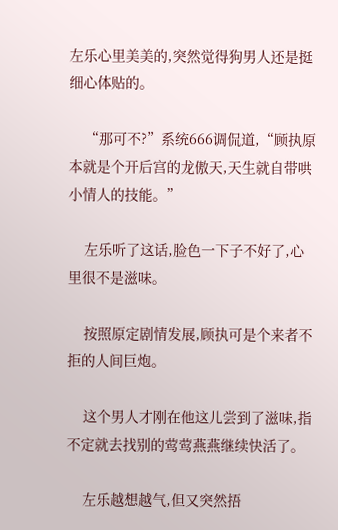左乐心里美美的,突然觉得狗男人还是挺细心体贴的。

    “那可不?”系统666调侃道,“顾执原本就是个开后宫的龙傲天,天生就自带哄小情人的技能。”

    左乐听了这话,脸色一下子不好了,心里很不是滋味。

    按照原定剧情发展,顾执可是个来者不拒的人间巨炮。

    这个男人才刚在他这儿尝到了滋味,指不定就去找别的莺莺燕燕继续快活了。

    左乐越想越气,但又突然捂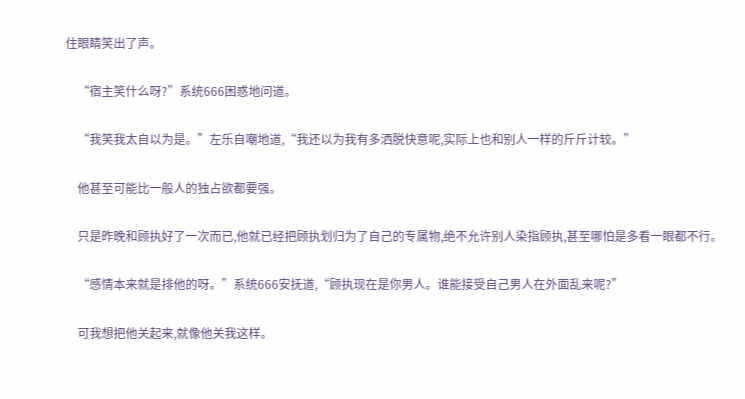住眼睛笑出了声。

    “宿主笑什么呀?”系统666困惑地问道。

    “我笑我太自以为是。”左乐自嘲地道,“我还以为我有多洒脱快意呢,实际上也和别人一样的斤斤计较。”

    他甚至可能比一般人的独占欲都要强。

    只是昨晚和顾执好了一次而已,他就已经把顾执划归为了自己的专属物,绝不允许别人染指顾执,甚至哪怕是多看一眼都不行。

    “感情本来就是排他的呀。”系统666安抚道,“顾执现在是你男人。谁能接受自己男人在外面乱来呢?”

    可我想把他关起来,就像他关我这样。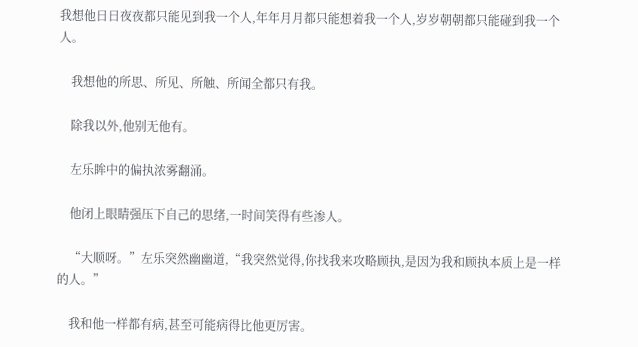我想他日日夜夜都只能见到我一个人,年年月月都只能想着我一个人,岁岁朝朝都只能碰到我一个人。

    我想他的所思、所见、所触、所闻全都只有我。

    除我以外,他别无他有。

    左乐眸中的偏执浓雾翻涌。

    他闭上眼睛强压下自己的思绪,一时间笑得有些渗人。

    “大顺呀。”左乐突然幽幽道,“我突然觉得,你找我来攻略顾执,是因为我和顾执本质上是一样的人。”

    我和他一样都有病,甚至可能病得比他更厉害。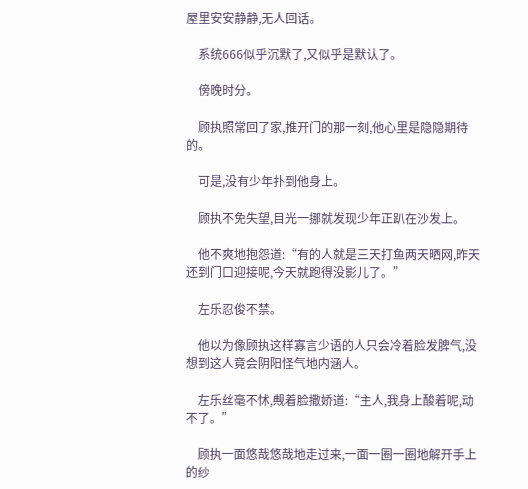屋里安安静静,无人回话。

    系统666似乎沉默了,又似乎是默认了。

    傍晚时分。

    顾执照常回了家,推开门的那一刻,他心里是隐隐期待的。

    可是,没有少年扑到他身上。

    顾执不免失望,目光一挪就发现少年正趴在沙发上。

    他不爽地抱怨道:“有的人就是三天打鱼两天晒网,昨天还到门口迎接呢,今天就跑得没影儿了。”

    左乐忍俊不禁。

    他以为像顾执这样寡言少语的人只会冷着脸发脾气,没想到这人竟会阴阳怪气地内涵人。

    左乐丝毫不怵,觍着脸撒娇道:“主人,我身上酸着呢,动不了。”

    顾执一面悠哉悠哉地走过来,一面一圈一圈地解开手上的纱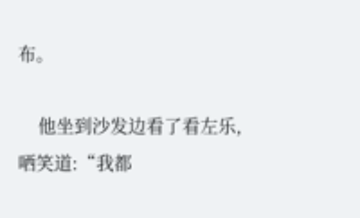布。

    他坐到沙发边看了看左乐,哂笑道:“我都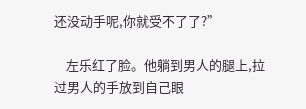还没动手呢,你就受不了了?”

    左乐红了脸。他躺到男人的腿上,拉过男人的手放到自己眼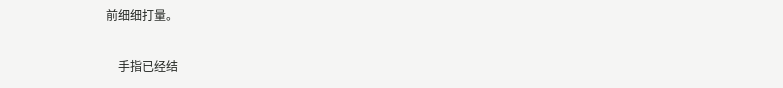前细细打量。

    手指已经结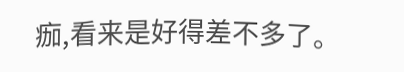痂,看来是好得差不多了。